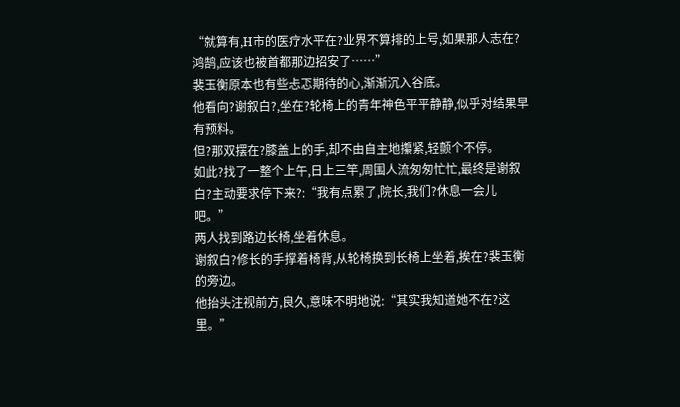“就算有,H市的医疗水平在?业界不算排的上号,如果那人志在?鸿鹄,应该也被首都那边招安了……”
裴玉衡原本也有些忐忑期待的心,渐渐沉入谷底。
他看向?谢叙白?,坐在?轮椅上的青年神色平平静静,似乎对结果早有预料。
但?那双摆在?膝盖上的手,却不由自主地攥紧,轻颤个不停。
如此?找了一整个上午,日上三竿,周围人流匆匆忙忙,最终是谢叙白?主动要求停下来?:“我有点累了,院长,我们?休息一会儿吧。”
两人找到路边长椅,坐着休息。
谢叙白?修长的手撑着椅背,从轮椅换到长椅上坐着,挨在?裴玉衡的旁边。
他抬头注视前方,良久,意味不明地说:“其实我知道她不在?这里。”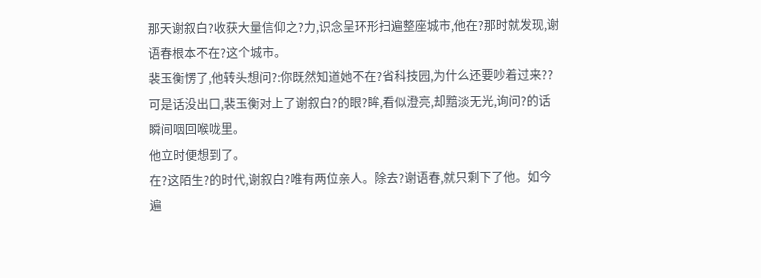那天谢叙白?收获大量信仰之?力,识念呈环形扫遍整座城市,他在?那时就发现,谢语春根本不在?这个城市。
裴玉衡愣了,他转头想问?:你既然知道她不在?省科技园,为什么还要吵着过来??
可是话没出口,裴玉衡对上了谢叙白?的眼?眸,看似澄亮,却黯淡无光,询问?的话瞬间咽回喉咙里。
他立时便想到了。
在?这陌生?的时代,谢叙白?唯有两位亲人。除去?谢语春,就只剩下了他。如今遍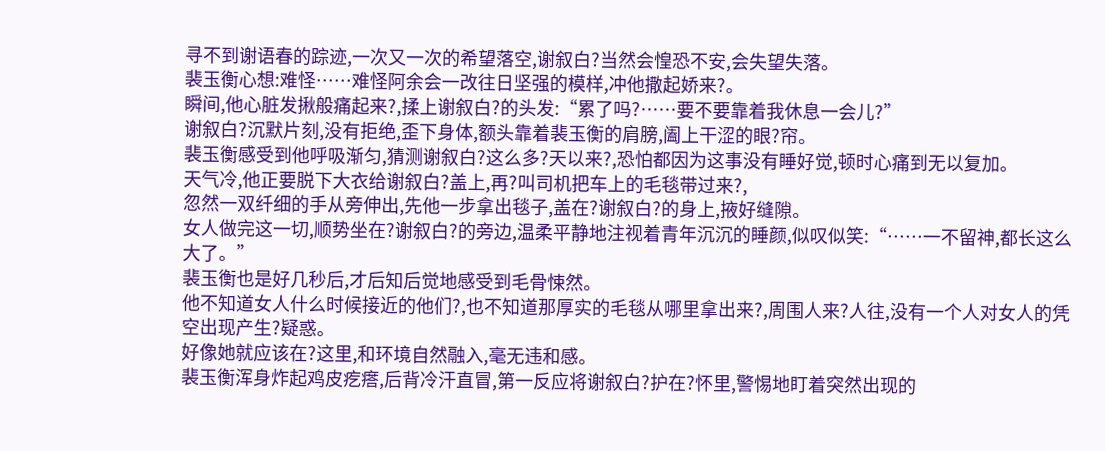寻不到谢语春的踪迹,一次又一次的希望落空,谢叙白?当然会惶恐不安,会失望失落。
裴玉衡心想:难怪……难怪阿余会一改往日坚强的模样,冲他撒起娇来?。
瞬间,他心脏发揪般痛起来?,揉上谢叙白?的头发:“累了吗?……要不要靠着我休息一会儿?”
谢叙白?沉默片刻,没有拒绝,歪下身体,额头靠着裴玉衡的肩膀,阖上干涩的眼?帘。
裴玉衡感受到他呼吸渐匀,猜测谢叙白?这么多?天以来?,恐怕都因为这事没有睡好觉,顿时心痛到无以复加。
天气冷,他正要脱下大衣给谢叙白?盖上,再?叫司机把车上的毛毯带过来?,
忽然一双纤细的手从旁伸出,先他一步拿出毯子,盖在?谢叙白?的身上,掖好缝隙。
女人做完这一切,顺势坐在?谢叙白?的旁边,温柔平静地注视着青年沉沉的睡颜,似叹似笑:“……一不留神,都长这么大了。”
裴玉衡也是好几秒后,才后知后觉地感受到毛骨悚然。
他不知道女人什么时候接近的他们?,也不知道那厚实的毛毯从哪里拿出来?,周围人来?人往,没有一个人对女人的凭空出现产生?疑惑。
好像她就应该在?这里,和环境自然融入,毫无违和感。
裴玉衡浑身炸起鸡皮疙瘩,后背冷汗直冒,第一反应将谢叙白?护在?怀里,警惕地盯着突然出现的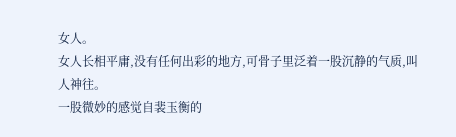女人。
女人长相平庸,没有任何出彩的地方,可骨子里泛着一股沉静的气质,叫人神往。
一股微妙的感觉自裴玉衡的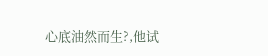心底油然而生?,他试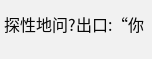探性地问?出口:“你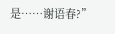是……谢语春?”